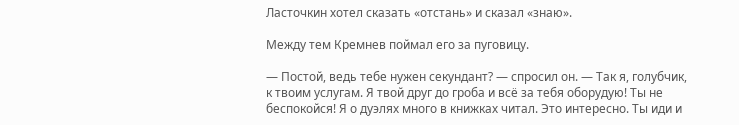Ласточкин хотел сказать «отстань» и сказал «знаю».

Между тем Кремнев поймал его за пуговицу.

— Постой, ведь тебе нужен секундант? — спросил он. — Так я, голубчик, к твоим услугам. Я твой друг до гроба и всё за тебя оборудую! Ты не беспокойся! Я о дуэлях много в книжках читал. Это интересно. Ты иди и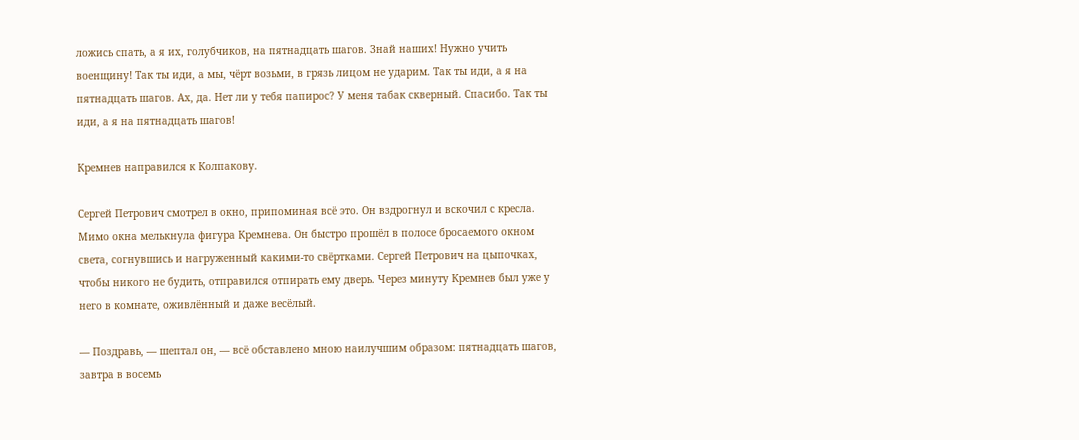ложись спать, а я их, голубчиков, на пятнадцать шагов. Знай наших! Нужно учить военщину! Так ты иди, а мы, чёрт возьми, в грязь лицом не ударим. Так ты иди, а я на пятнадцать шагов. Ах, да. Нет ли у тебя папирос? У меня табак скверный. Спасибо. Так ты иди, а я на пятнадцать шагов!

Кремнев направился к Колпакову.

Сергей Петрович смотрел в окно, припоминая всё это. Он вздрогнул и вскочил с кресла. Мимо окна мелькнула фигура Кремнева. Он быстро прошёл в полосе бросаемого окном света, согнувшись и нагруженный какими-то свёртками. Сергей Петрович на цыпочках, чтобы никого не будить, отправился отпирать ему дверь. Через минуту Кремнев был уже у него в комнате, оживлённый и даже весёлый.

— Поздравь, — шептал он, — всё обставлено мною наилучшим образом: пятнадцать шагов, завтра в восемь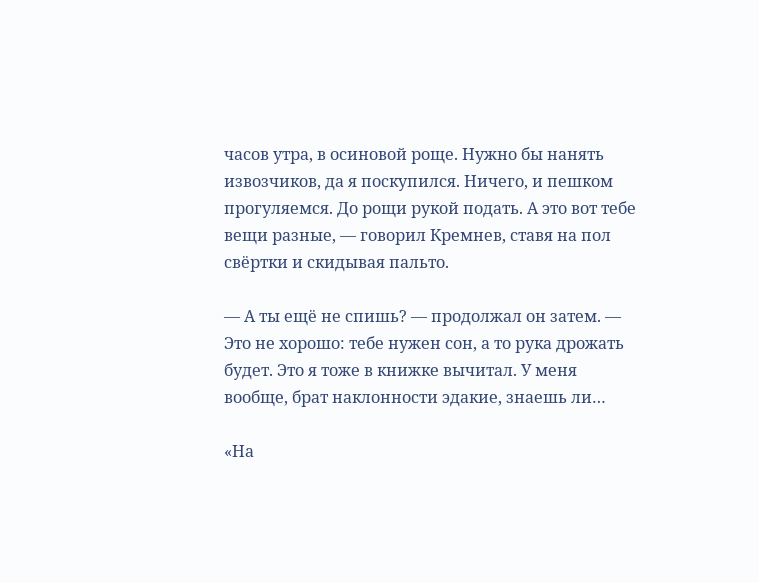часов утра, в осиновой роще. Нужно бы нанять извозчиков, да я поскупился. Ничего, и пешком прогуляемся. До рощи рукой подать. А это вот тебе вещи разные, — говорил Кремнев, ставя на пол свёртки и скидывая пальто.

— А ты ещё не спишь? — продолжал он затем. — Это не хорошо: тебе нужен сон, а то рука дрожать будет. Это я тоже в книжке вычитал. У меня вообще, брат наклонности эдакие, знаешь ли…

«На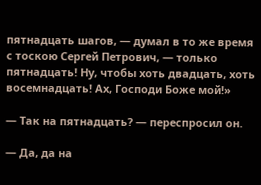пятнадцать шагов, — думал в то же время с тоскою Сергей Петрович, — только пятнадцать! Ну, чтобы хоть двадцать, хоть восемнадцать! Ах, Господи Боже мой!»

— Так на пятнадцать? — переспросил он.

— Да, да на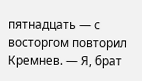пятнадцать — с восторгом повторил Кремнев. — Я, брат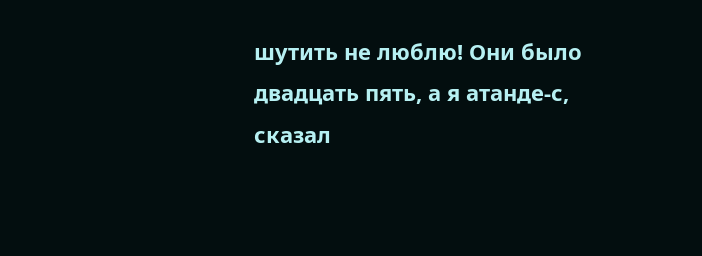шутить не люблю! Они было двадцать пять, а я атанде-с, сказал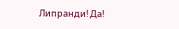Липранди! Да!